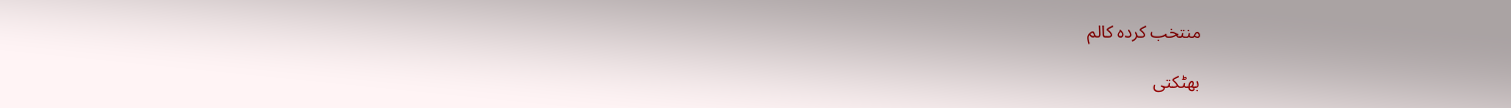منتخب کردہ کالم

بھٹکتی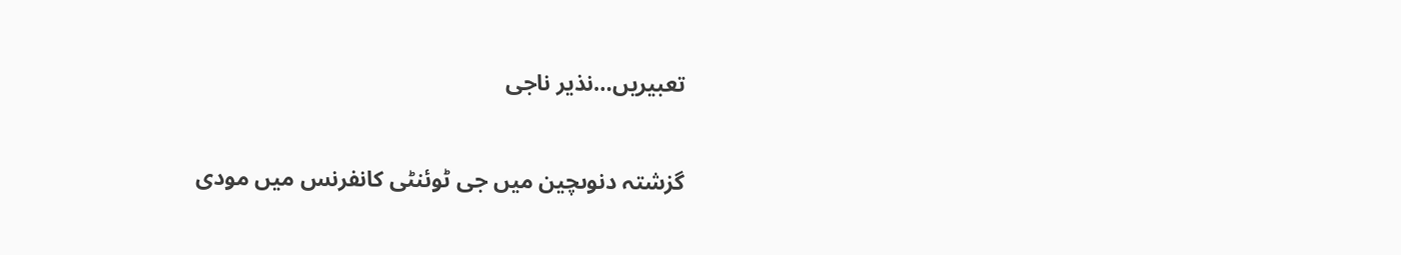تعبیریں…نذیر ناجی

گزشتہ دنوںچین میں جی ٹوئنٹی کانفرنس میں مودی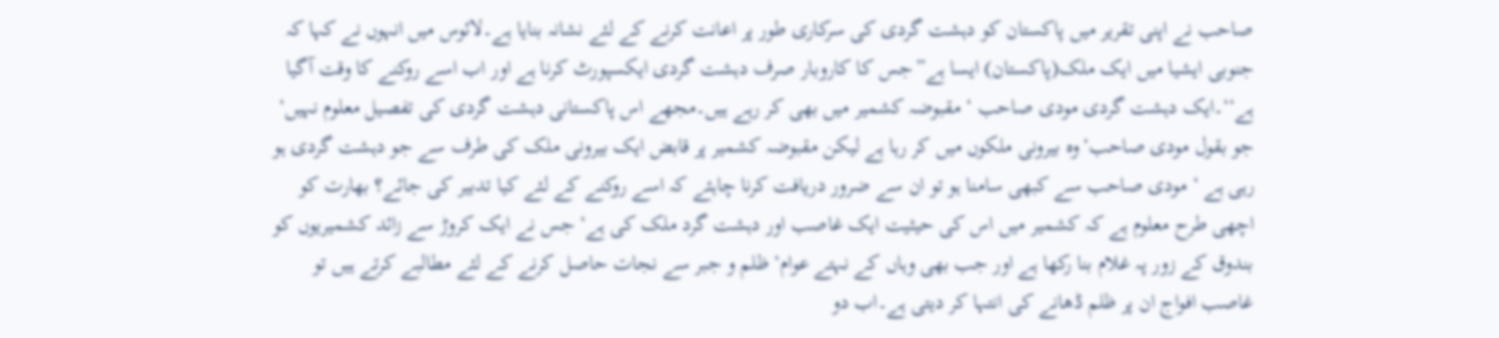صاحب نے اپنی تقریر میں پاکستان کو دہشت گردی کی سرکاری طور پر اعانت کرنے کے لئے نشانہ بنایا ہے۔لائوس میں انہوں نے کہا کہ جنوبی ایشیا میں ایک ملک(پاکستان) ایسا ہے”جس کا کاروبار صرف دہشت گردی ایکسپورٹ کرنا ہے اور اب اسے روکنے کا وقت آگیا ہے‘‘۔ایک دہشت گردی مودی صاحب ‘ مقبوضہ کشمیر میں بھی کر رہے ہیں۔مجھے اس پاکستانی دہشت گردی کی تفصیل معلوم نہیں‘ جو بقول مودی صاحب‘وہ بیرونی ملکوں میں کر رہا ہے لیکن مقبوضہ کشمیر پر قابض ایک بیرونی ملک کی طرف سے جو دہشت گردی ہو رہی ہے ‘ مودی صاحب سے کبھی سامنا ہو تو ان سے ضرور دریافت کرنا چاہئے کہ اسے روکنے کے لئے کیا تدبیر کی جائے؟ بھارت کو اچھی طرح معلوم ہے کہ کشمیر میں اس کی حیثیت ایک غاصب اور دہشت گرد ملک کی ہے‘ جس نے ایک کروڑ سے زائد کشمیریوں کو بندوق کے زور پہ غلام بنا رکھا ہے اور جب بھی وہاں کے نہتے عوام‘ ظلم و جبر سے نجات حاصل کرنے کے لئے مطالبے کرتے ہیں تو غاصب افواج ان پر ظلم ڈھانے کی انتہا کر دیتی ہے۔اب دو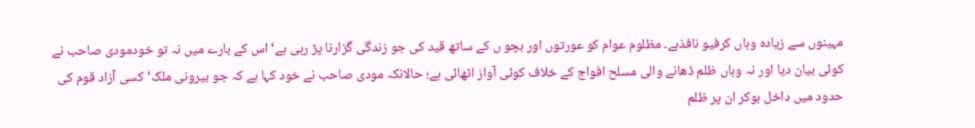مہینوں سے زیادہ وہاں کرفیو نافذہے۔ مظلوم عوام کو عورتوں اور بچو ں کے ساتھ قید کی جو زندگی گزارنا پڑ رہی ہے‘ اس کے بارے میں نہ تو خودمودی صاحب نے کوئی بیان دیا اور نہ وہاں ظلم ڈھانے والی مسلح افواج کے خلاف کوئی آواز اٹھائی ہے؛ حالانکہ مودی صاحب نے خود کہا ہے کہ جو بیرونی ملک‘ کسی آزاد قوم کی حدود میں داخل ہوکر ان پر ظلم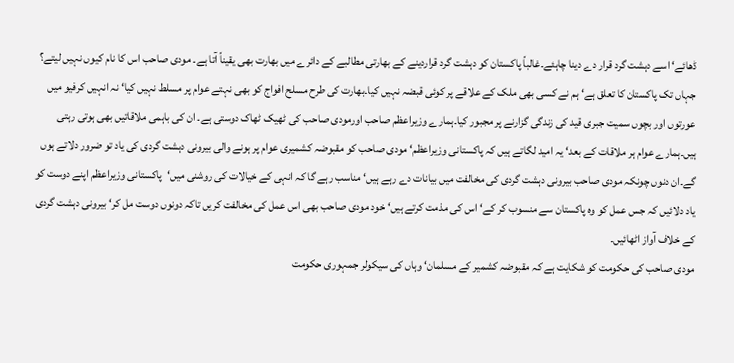ڈھائے‘ اسے دہشت گرد قرار دے دینا چاہئے۔غالباً پاکستان کو دہشت گرد قراردینے کے بھارتی مطالبے کے دائرے میں بھارت بھی یقیناً آتا ہے۔ مودی صاحب اس کا نام کیوں نہیں لیتے؟
جہاں تک پاکستان کا تعلق ہے‘ ہم نے کسی بھی ملک کے علاقے پر کوئی قبضہ نہیں کیا۔بھارت کی طرح مسلح افواج کو بھی نہتے عوام پر مسلط نہیں کیا‘ نہ انہیں کرفیو میں عورتوں اور بچوں سمیت جبری قید کی زندگی گزارنے پر مجبور کیا۔ہمارے وزیراعظم صاحب اورمودی صاحب کی ٹھیک ٹھاک دوستی ہے۔ ان کی باہمی ملاقاتیں بھی ہوتی رہتی ہیں۔ہمارے عوام ہر ملاقات کے بعد‘ یہ امید لگاتے ہیں کہ پاکستانی وزیراعظم‘ مودی صاحب کو مقبوضہ کشمیری عوام پر ہونے والی بیرونی دہشت گردی کی یاد تو ضرور دلاتے ہوں گے۔ان دنوں چونکہ مودی صاحب بیرونی دہشت گردی کی مخالفت میں بیانات دے رہے ہیں‘ مناسب رہے گا کہ انہی کے خیالات کی روشنی میں‘پاکستانی وزیراعظم اپنے دوست کو یاد دلائیں کہ جس عمل کو وہ پاکستان سے منسوب کر کے‘ اس کی مذمت کرتے ہیں‘ خود مودی صاحب بھی اس عمل کی مخالفت کریں تاکہ دونوں دوست مل کر‘ بیرونی دہشت گردی کے خلاف آواز اٹھائیں۔
مودی صاحب کی حکومت کو شکایت ہے کہ مقبوضہ کشمیر کے مسلمان‘ وہاں کی سیکولر جمہوری حکومت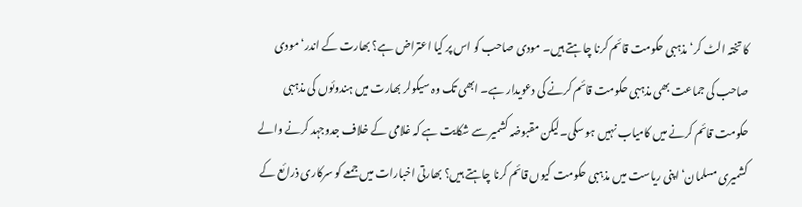کا تختہ الٹ کر‘ مذہبی حکومت قائم کرنا چاہتے ہیں۔ مودی صاحب کو اس پر کیا اعتراض ہے؟ بھارت کے اندر‘ مودی صاحب کی جماعت بھی مذہبی حکومت قائم کرنے کی دعویدار ہے۔ ابھی تک وہ سیکولر بھارت میں ہندوئوں کی مذہبی حکومت قائم کرنے میں کامیاب نہیں ہو سکی۔لیکن مقبوضہ کشمیر سے شکایت ہے کہ غلامی کے خلاف جدوجہد کرنے والے کشمیری مسلمان‘ اپنی ریاست میں مذہبی حکومت کیوں قائم کرنا چاہتے ہیں؟ بھارتی اخبارات میں جمعے کو سرکاری ذرائع کے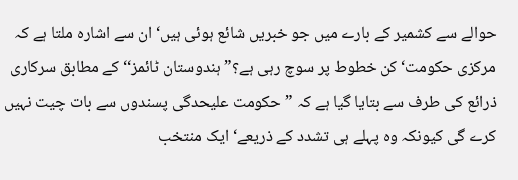حوالے سے کشمیر کے بارے میں جو خبریں شائع ہوئی ہیں‘ ان سے اشارہ ملتا ہے کہ مرکزی حکومت‘ کن خطوط پر سوچ رہی ہے؟” ہندوستان ٹائمز‘‘ کے مطابق سرکاری ذرائع کی طرف سے بتایا گیا ہے کہ ”حکومت علیحدگی پسندوں سے بات چیت نہیں کرے گی کیونکہ وہ پہلے ہی تشدد کے ذریعے‘ ایک منتخب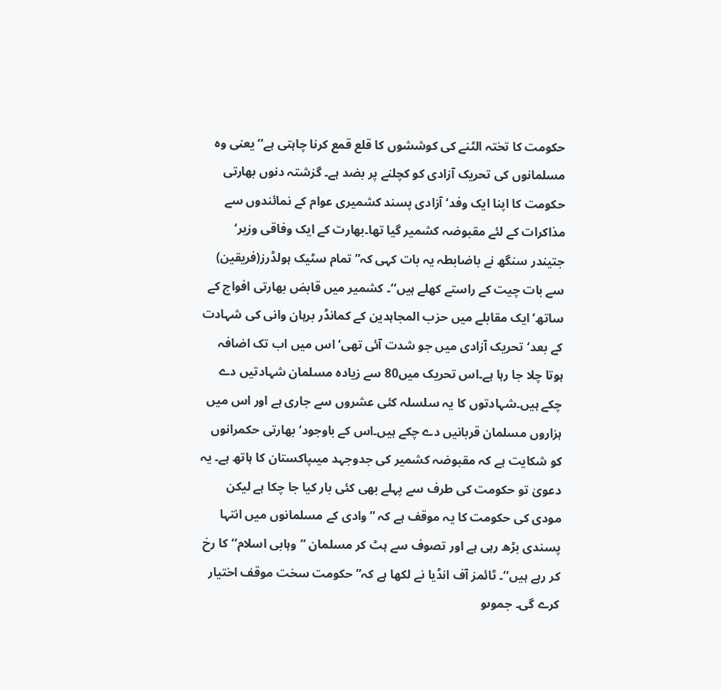حکومت کا تختہ الٹنے کی کوششوں کا قلع قمع کرنا چاہتی ہے‘‘یعنی وہ مسلمانوں کی تحریک آزادی کو کچلنے پر بضد ہے۔ گزشتہ دنوں بھارتی حکومت کا اپنا ایک وفد‘ آزادی پسند کشمیری عوام کے نمائندوں سے مذاکرات کے لئے مقبوضہ کشمیر گیا تھا۔بھارت کے ایک وفاقی وزیر‘ جتیندر سنگھ نے باضابطہ یہ بات کہی کہ” تمام سٹیک ہولڈرز(فریقین) سے بات چیت کے راستے کھلے ہیں‘‘۔ کشمیر میں قابض بھارتی افواج کے ساتھ‘ ایک مقابلے میں حزب المجاہدین کے کمانڈر برہان وانی کی شہادت کے بعد‘تحریک آزادی میں جو شدت آئی تھی‘ اس میں اب تک اضافہ ہوتا چلا جا رہا ہے۔اس تحریک میں80 سے زیادہ مسلمان شہادتیں دے چکے ہیں۔شہادتوں کا یہ سلسلہ کئی عشروں سے جاری ہے اور اس میں ہزاروں مسلمان قربانیں دے چکے ہیں۔اس کے باوجود‘ بھارتی حکمرانوں کو شکایت ہے کہ مقبوضہ کشمیر کی جدوجہد میںپاکستان کا ہاتھ ہے۔ یہ دعویٰ تو حکومت کی طرف سے پہلے بھی کئی بار کیا جا چکا ہے لیکن مودی کی حکومت کا یہ موقف ہے کہ ” وادی کے مسلمانوں میں انتہا پسندی بڑھ رہی ہے اور تصوف سے ہٹ کر مسلمان ”وہابی اسلام‘‘ کا رخ کر رہے ہیں‘‘۔ ٹائمز آف انڈیا نے لکھا ہے کہ” حکومت سخت موقف اختیار کرے گی۔ جموںو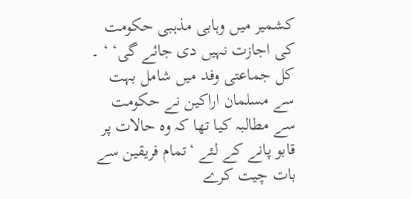کشمیر میں وہابی مذہبی حکومت کی اجازت نہیں دی جائے گی‘ ‘ ۔ کل جماعتی وفد میں شامل بہت سے مسلمان اراکین نے حکومت سے مطالبہ کیا تھا کہ وہ حالات پر قابو پانے کے لئے ‘تمام فریقین سے بات چیت کرے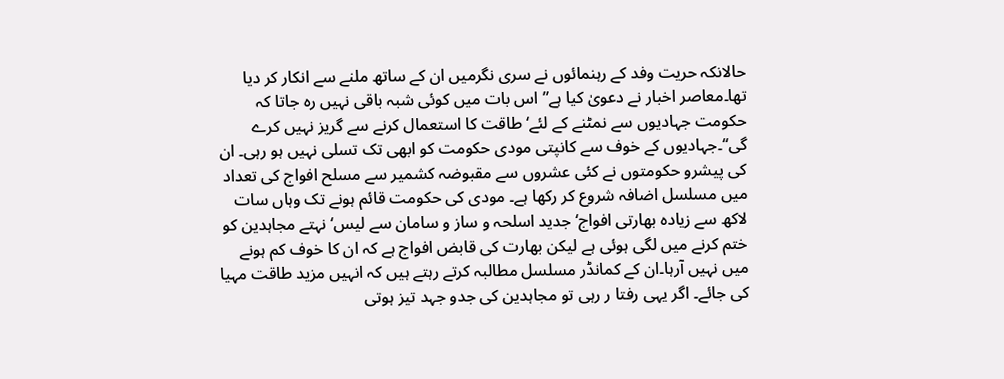حالانکہ حریت وفد کے رہنمائوں نے سری نگرمیں ان کے ساتھ ملنے سے انکار کر دیا تھا۔معاصر اخبار نے دعویٰ کیا ہے” اس بات میں کوئی شبہ باقی نہیں رہ جاتا کہ حکومت جہادیوں سے نمٹنے کے لئے‘ طاقت کا استعمال کرنے سے گریز نہیں کرے گی‘‘۔جہادیوں کے خوف سے کانپتی مودی حکومت کو ابھی تک تسلی نہیں ہو رہی۔ ان کی پیشرو حکومتوں نے کئی عشروں سے مقبوضہ کشمیر سے مسلح افواج کی تعداد میں مسلسل اضافہ شروع کر رکھا ہے۔ مودی کی حکومت قائم ہونے تک وہاں سات لاکھ سے زیادہ بھارتی افواج‘ جدید اسلحہ و ساز و سامان سے لیس‘ نہتے مجاہدین کو ختم کرنے میں لگی ہوئی ہے لیکن بھارت کی قابض افواج ہے کہ ان کا خوف کم ہونے میں نہیں آرہا۔ان کے کمانڈر مسلسل مطالبہ کرتے رہتے ہیں کہ انہیں مزید طاقت مہیا کی جائے۔ اگر یہی رفتا ر رہی تو مجاہدین کی جدو جہد تیز ہوتی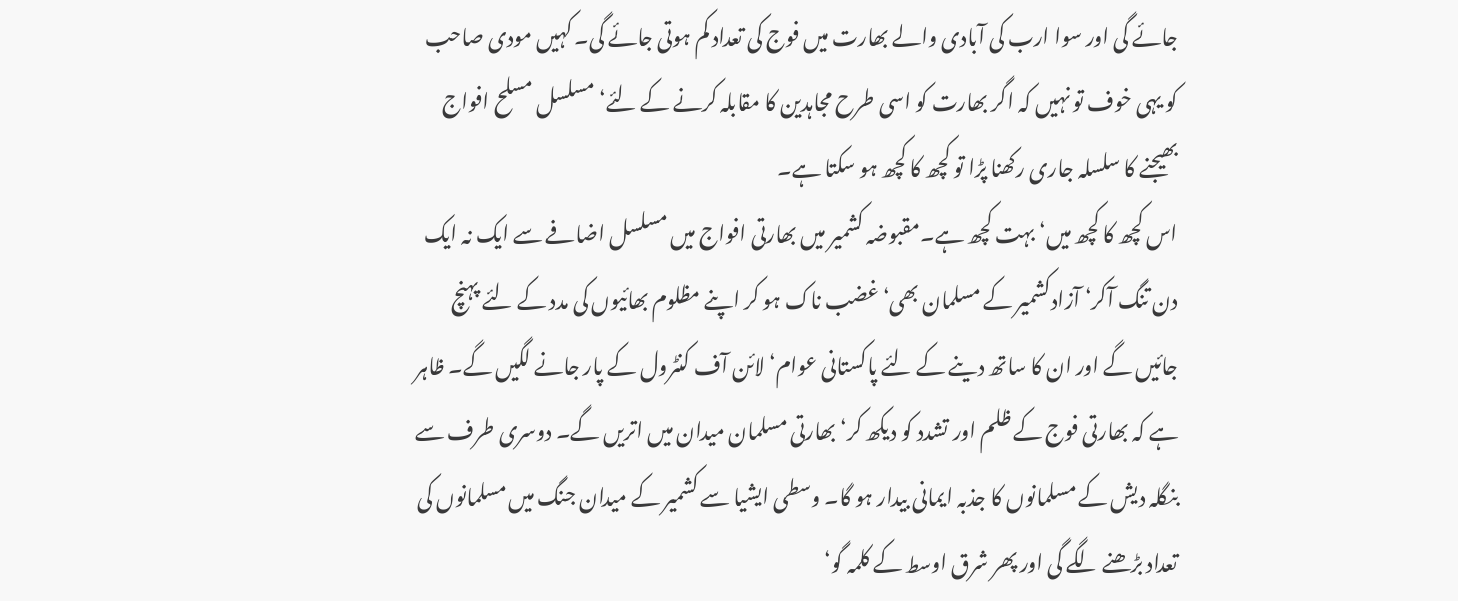جائے گی اور سوا ارب کی آبادی والے بھارت میں فوج کی تعداد کم ہوتی جائے گی۔ کہیں مودی صاحب کو یہی خوف تو نہیں کہ اگر بھارت کو اسی طرح مجاہدین کا مقابلہ کرنے کے لئے‘ مسلسل مسلح افواج بھیجنے کا سلسلہ جاری رکھنا پڑا تو کچھ کا کچھ ہو سکتا ہے۔
اس کچھ کا کچھ میں‘ بہت کچھ ہے۔مقبوضہ کشمیر میں بھارتی افواج میں مسلسل اضافے سے ایک نہ ایک دن تنگ آکر‘ آزادکشمیر کے مسلمان بھی‘ غضب ناک ہو کر اپنے مظلوم بھائیوں کی مدد کے لئے پہنچ جائیں گے اور ان کا ساتھ دینے کے لئے پاکستانی عوام‘ لائن آف کنٹرول کے پار جانے لگیں گے۔ ظاہر ہے کہ بھارتی فوج کے ظلم اور تشدد کو دیکھ کر‘ بھارتی مسلمان میدان میں اتریں گے۔ دوسری طرف سے بنگلہ دیش کے مسلمانوں کا جذبہ ایمانی بیدار ہو گا۔ وسطی ایشیا سے کشمیر کے میدان جنگ میں مسلمانوں کی تعداد بڑھنے لگے گی اور پھر شرق اوسط کے کلمہ گو‘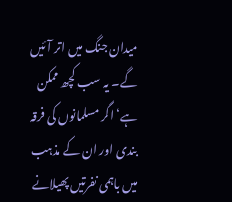میدان جنگ میں اتر آئیں گے۔ یہ سب کچھ ممکن ہے‘ اگر مسلمانوں کی فرقہ بندی اور ان کے مذہب میں باہمی نفرتیں پھیلانے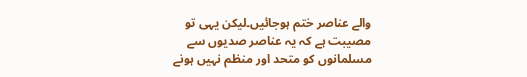والے عناصر ختم ہوجائیں۔لیکن یہی تو مصیبت ہے کہ یہ عناصر صدیوں سے مسلمانوں کو متحد اور منظم نہیں ہونے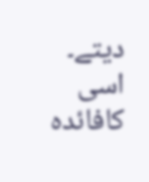دیتے۔ اسی کافائدہ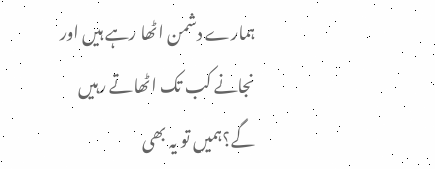ہمارے دشمن اٹھا رہے ہیں اور نجانے کب تک اٹھاتے رہیں گے؟ہمیں تو یہ بھی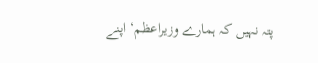پتہ نہیں کہ ہمارے وزیراعظم‘ اپنے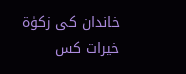خاندان کی زکوٰۃ خیرات کس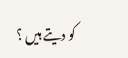کو دیتے ہیں ؟